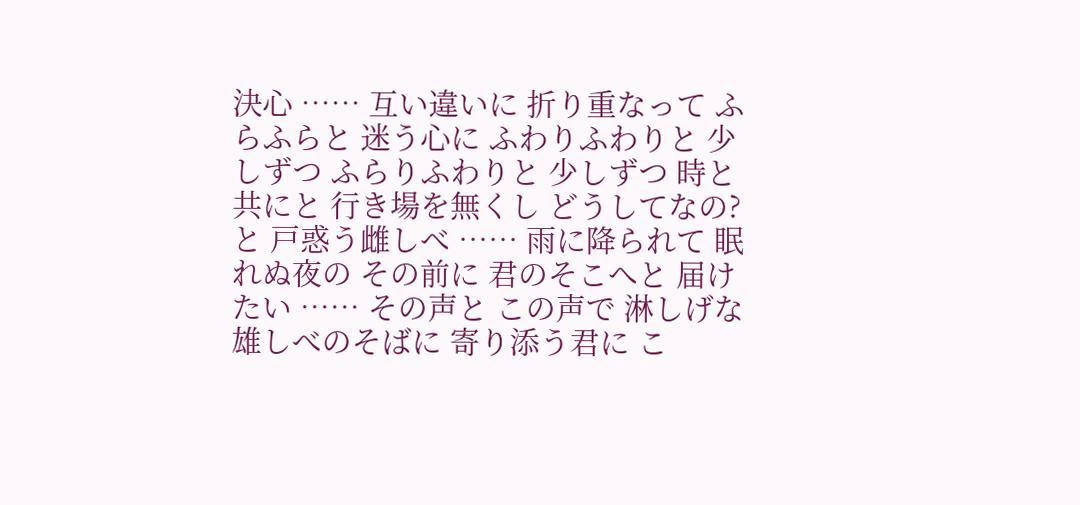決心 …… 互い違いに 折り重なって ふらふらと 迷う心に ふわりふわりと 少しずつ ふらりふわりと 少しずつ 時と共にと 行き場を無くし どうしてなの?と 戸惑う雌しべ …… 雨に降られて 眠れぬ夜の その前に 君のそこへと 届けたい …… その声と この声で 淋しげな 雄しべのそばに 寄り添う君に こ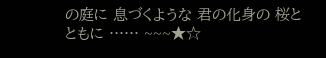の庭に 息づくような 君の化身の 桜とともに …… ~~~★☆